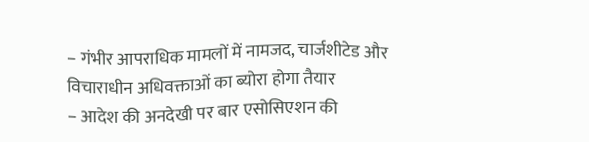– गंभीर आपराधिक मामलों में नामजद, चार्जशीटेड और विचाराधीन अधिवक्ताओं का ब्योरा होगा तैयार
– आदेश की अनदेखी पर बार एसोसिएशन की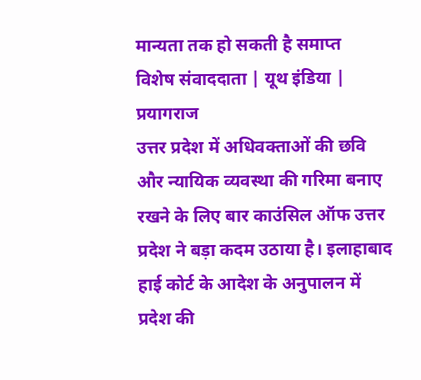मान्यता तक हो सकती है समाप्त
विशेष संवाददाता | यूथ इंडिया | प्रयागराज
उत्तर प्रदेश में अधिवक्ताओं की छवि और न्यायिक व्यवस्था की गरिमा बनाए रखने के लिए बार काउंसिल ऑफ उत्तर प्रदेश ने बड़ा कदम उठाया है। इलाहाबाद हाई कोर्ट के आदेश के अनुपालन में प्रदेश की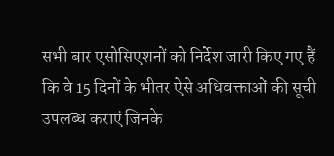सभी बार एसोसिएशनों को निर्देश जारी किए गए हैं कि वे 15 दिनों के भीतर ऐसे अधिवक्ताओं की सूची उपलब्ध कराएं जिनके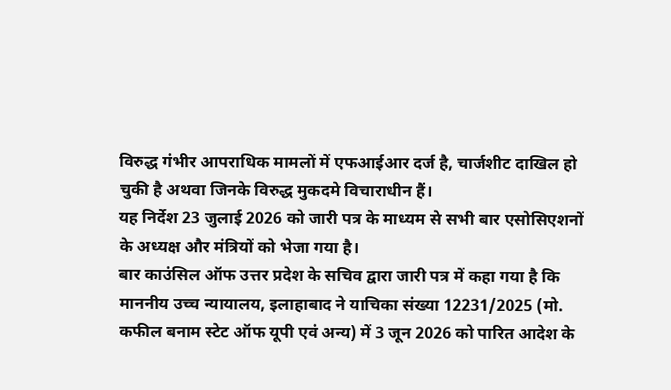विरुद्ध गंभीर आपराधिक मामलों में एफआईआर दर्ज है, चार्जशीट दाखिल हो चुकी है अथवा जिनके विरुद्ध मुकदमे विचाराधीन हैं।
यह निर्देश 23 जुलाई 2026 को जारी पत्र के माध्यम से सभी बार एसोसिएशनों के अध्यक्ष और मंत्रियों को भेजा गया है।
बार काउंसिल ऑफ उत्तर प्रदेश के सचिव द्वारा जारी पत्र में कहा गया है कि माननीय उच्च न्यायालय, इलाहाबाद ने याचिका संख्या 12231/2025 (मो. कफील बनाम स्टेट ऑफ यूपी एवं अन्य) में 3 जून 2026 को पारित आदेश के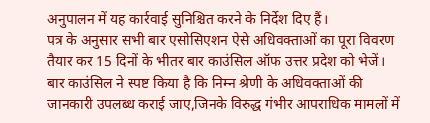अनुपालन में यह कार्रवाई सुनिश्चित करने के निर्देश दिए हैं।
पत्र के अनुसार सभी बार एसोसिएशन ऐसे अधिवक्ताओं का पूरा विवरण तैयार कर 15 दिनों के भीतर बार काउंसिल ऑफ उत्तर प्रदेश को भेजें।
बार काउंसिल ने स्पष्ट किया है कि निम्न श्रेणी के अधिवक्ताओं की जानकारी उपलब्ध कराई जाए,जिनके विरुद्ध गंभीर आपराधिक मामलों में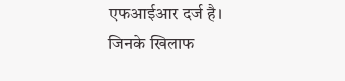एफआईआर दर्ज है।
जिनके खिलाफ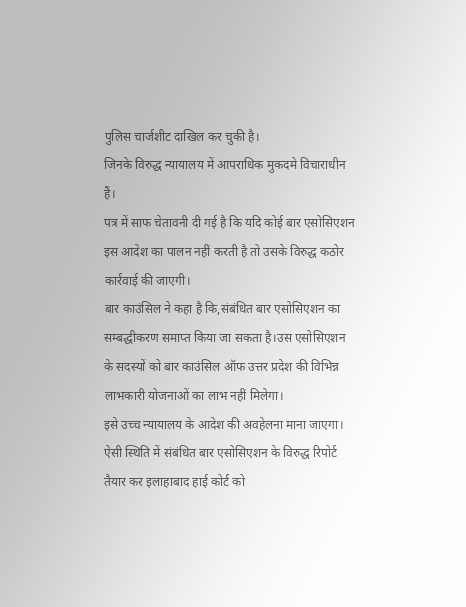पुलिस चार्जशीट दाखिल कर चुकी है।
जिनके विरुद्ध न्यायालय में आपराधिक मुकदमे विचाराधीन हैं।
पत्र में साफ चेतावनी दी गई है कि यदि कोई बार एसोसिएशन इस आदेश का पालन नहीं करती है तो उसके विरुद्ध कठोर कार्रवाई की जाएगी।
बार काउंसिल ने कहा है कि,संबंधित बार एसोसिएशन का सम्बद्धीकरण समाप्त किया जा सकता है।उस एसोसिएशन के सदस्यों को बार काउंसिल ऑफ उत्तर प्रदेश की विभिन्न लाभकारी योजनाओं का लाभ नहीं मिलेगा।
इसे उच्च न्यायालय के आदेश की अवहेलना माना जाएगा।
ऐसी स्थिति में संबंधित बार एसोसिएशन के विरुद्ध रिपोर्ट तैयार कर इलाहाबाद हाई कोर्ट को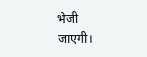भेजी जाएगी।